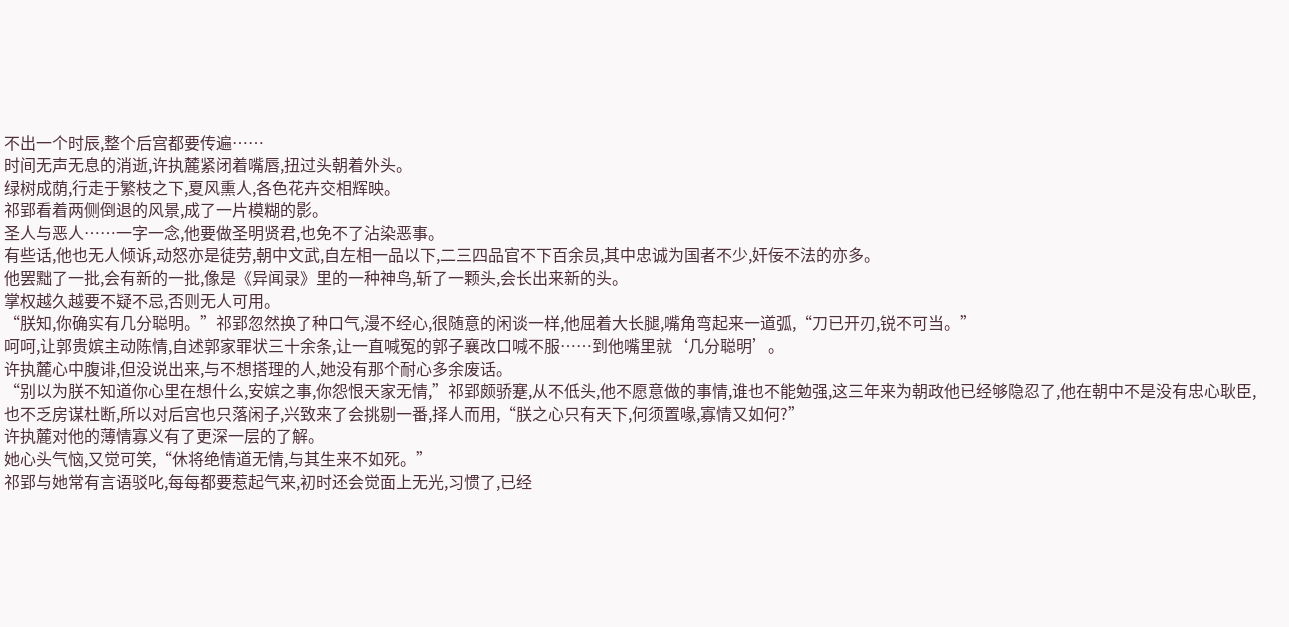不出一个时辰,整个后宫都要传遍……
时间无声无息的消逝,许执麓紧闭着嘴唇,扭过头朝着外头。
绿树成荫,行走于繁枝之下,夏风熏人,各色花卉交相辉映。
祁郢看着两侧倒退的风景,成了一片模糊的影。
圣人与恶人……一字一念,他要做圣明贤君,也免不了沾染恶事。
有些话,他也无人倾诉,动怒亦是徒劳,朝中文武,自左相一品以下,二三四品官不下百余员,其中忠诚为国者不少,奸佞不法的亦多。
他罢黜了一批,会有新的一批,像是《异闻录》里的一种神鸟,斩了一颗头,会长出来新的头。
掌权越久越要不疑不忌,否则无人可用。
“朕知,你确实有几分聪明。”祁郢忽然换了种口气,漫不经心,很随意的闲谈一样,他屈着大长腿,嘴角弯起来一道弧,“刀已开刃,锐不可当。”
呵呵,让郭贵嫔主动陈情,自述郭家罪状三十余条,让一直喊冤的郭子襄改口喊不服……到他嘴里就‘几分聪明’。
许执麓心中腹诽,但没说出来,与不想搭理的人,她没有那个耐心多余废话。
“别以为朕不知道你心里在想什么,安嫔之事,你怨恨天家无情,”祁郢颇骄蹇,从不低头,他不愿意做的事情,谁也不能勉强,这三年来为朝政他已经够隐忍了,他在朝中不是没有忠心耿臣,也不乏房谋杜断,所以对后宫也只落闲子,兴致来了会挑剔一番,择人而用,“朕之心只有天下,何须置喙,寡情又如何?”
许执麓对他的薄情寡义有了更深一层的了解。
她心头气恼,又觉可笑,“休将绝情道无情,与其生来不如死。”
祁郢与她常有言语驳叱,每每都要惹起气来,初时还会觉面上无光,习惯了,已经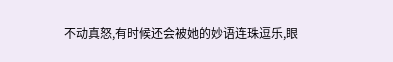不动真怒,有时候还会被她的妙语连珠逗乐,眼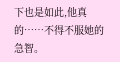下也是如此,他真的……不得不服她的急智。